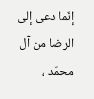إنّما دعى إلى الرضا من آل محمّد ،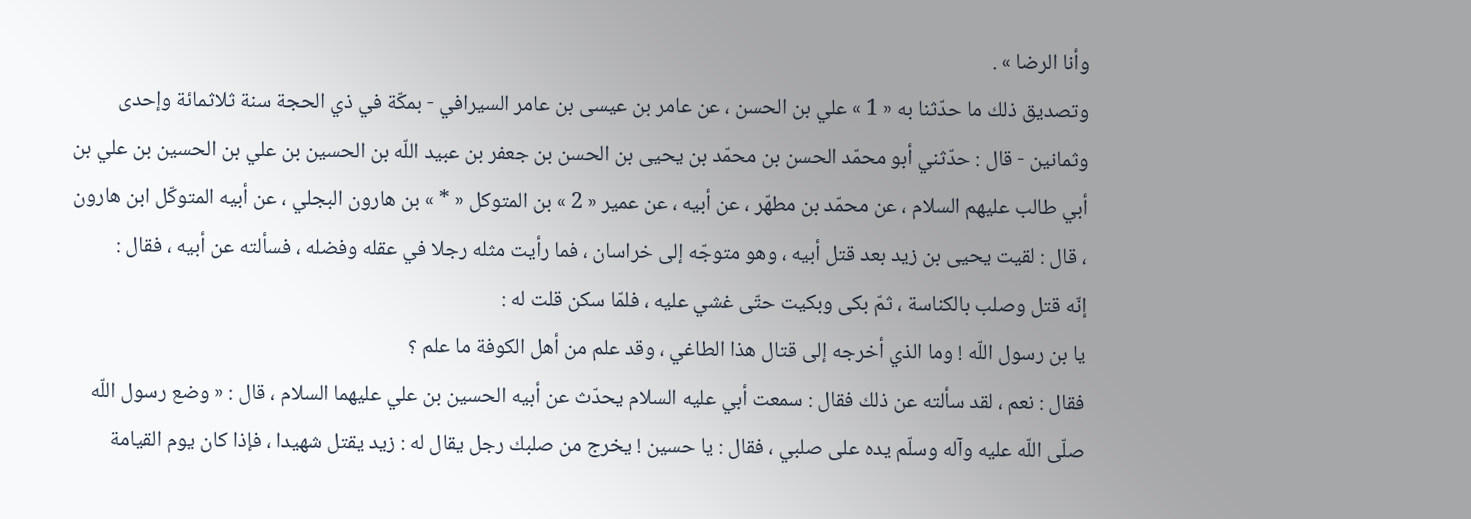وأنا الرضا » .
وتصديق ذلك ما حدّثنا به « 1 » علي بن الحسن ، عن عامر بن عيسى بن عامر السيرافي - بمكّة في ذي الحجة سنة ثلاثمائة وإحدى وثمانين - قال : حدّثني أبو محمّد الحسن بن محمّد بن يحيى بن الحسن بن جعفر بن عبيد اللّه بن الحسين بن علي بن الحسين بن علي بن أبي طالب عليهم السلام ، عن محمّد بن مطهّر ، عن أبيه ، عن عمير « 2 » بن المتوكل « * » بن هارون البجلي ، عن أبيه المتوكّل ابن هارون ، قال : لقيت يحيى بن زيد بعد قتل أبيه ، وهو متوجّه إلى خراسان ، فما رأيت مثله رجلا في عقله وفضله ، فسألته عن أبيه ، فقال :
إنّه قتل وصلب بالكناسة ، ثمّ بكى وبكيت حتّى غشي عليه ، فلمّا سكن قلت له :
يا بن رسول اللّه ! وما الذي أخرجه إلى قتال هذا الطاغي ، وقد علم من أهل الكوفة ما علم ؟
فقال : نعم ، لقد سألته عن ذلك فقال : سمعت أبي عليه السلام يحدّث عن أبيه الحسين بن علي عليهما السلام ، قال : « وضع رسول اللّه صلّى اللّه عليه وآله وسلّم يده على صلبي ، فقال : يا حسين ! يخرج من صلبك رجل يقال له : زيد يقتل شهيدا ، فإذا كان يوم القيامة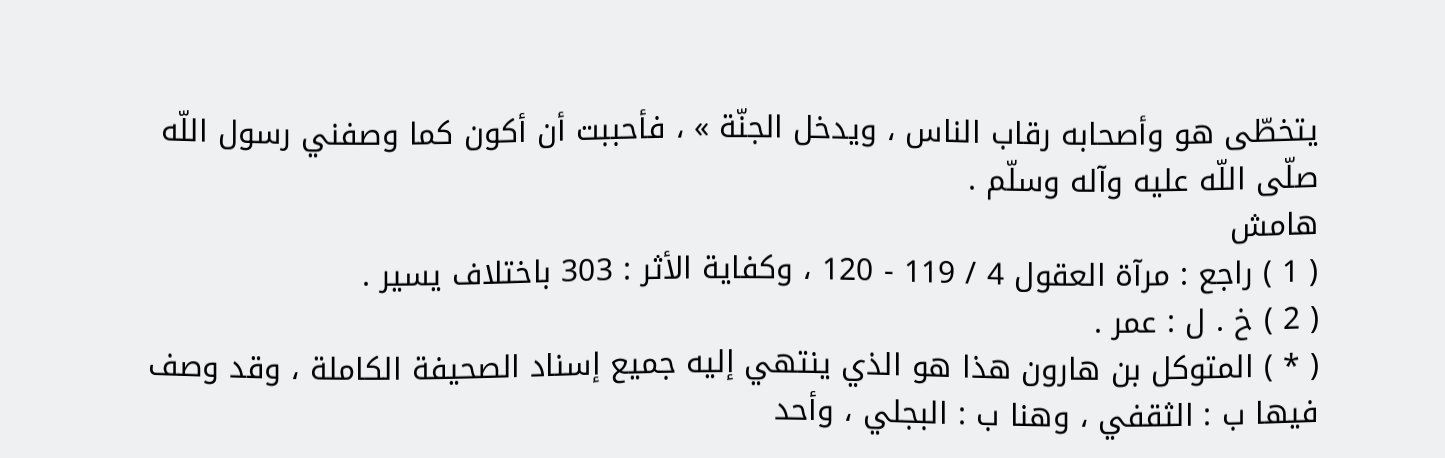يتخطّى هو وأصحابه رقاب الناس ، ويدخل الجنّة » ، فأحببت أن أكون كما وصفني رسول اللّه صلّى اللّه عليه وآله وسلّم .
هامش
( 1 ) راجع : مرآة العقول 4 / 119 - 120 ، وكفاية الأثر : 303 باختلاف يسير .
( 2 ) خ . ل : عمر .
( * ) المتوكل بن هارون هذا هو الذي ينتهي إليه جميع إسناد الصحيفة الكاملة ، وقد وصف فيها ب : الثقفي ، وهنا ب : البجلي ، وأحد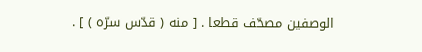الوصفين مصحّف قطعا . [ منه ( قدّس سرّه ) ] .